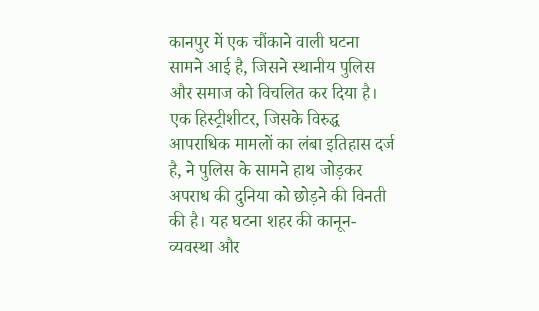कानपुर में एक चौंकाने वाली घटना सामने आई है, जिसने स्थानीय पुलिस और समाज को विचलित कर दिया है। एक हिस्ट्रीशीटर, जिसके विरुद्ध आपराधिक मामलों का लंबा इतिहास दर्ज है, ने पुलिस के सामने हाथ जोड़कर अपराध की दुनिया को छोड़ने की विनती की है। यह घटना शहर की कानून-व्यवस्था और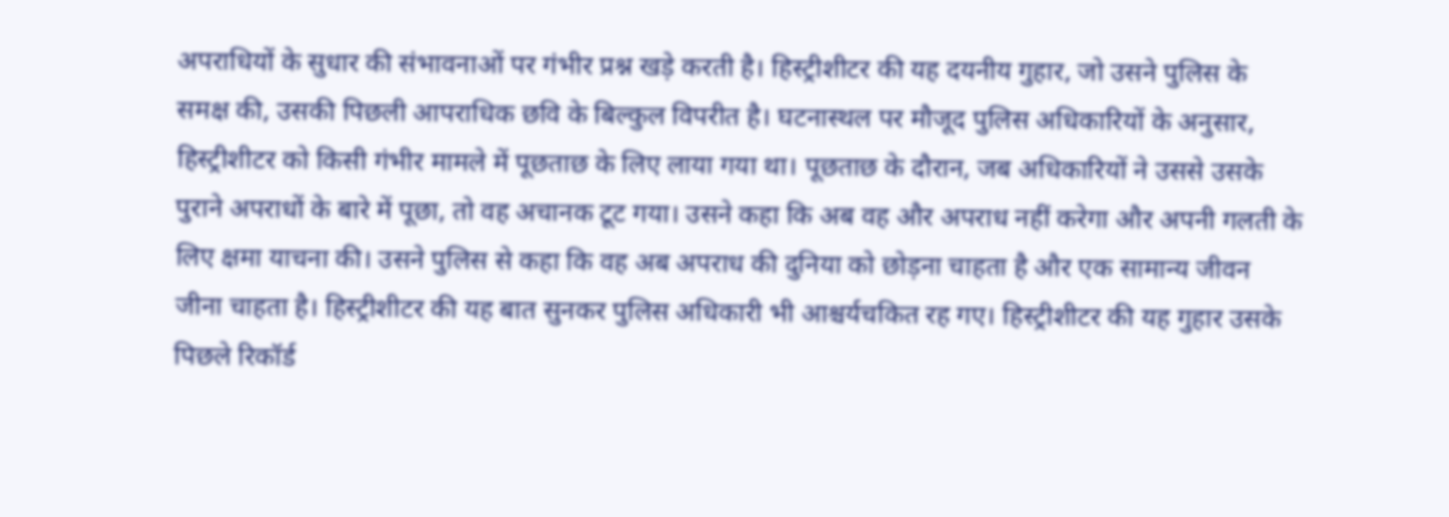अपराधियों के सुधार की संभावनाओं पर गंभीर प्रश्न खड़े करती है। हिस्ट्रीशीटर की यह दयनीय गुहार, जो उसने पुलिस के समक्ष की, उसकी पिछली आपराधिक छवि के बिल्कुल विपरीत है। घटनास्थल पर मौजूद पुलिस अधिकारियों के अनुसार, हिस्ट्रीशीटर को किसी गंभीर मामले में पूछताछ के लिए लाया गया था। पूछताछ के दौरान, जब अधिकारियों ने उससे उसके पुराने अपराधों के बारे में पूछा, तो वह अचानक टूट गया। उसने कहा कि अब वह और अपराध नहीं करेगा और अपनी गलती के लिए क्षमा याचना की। उसने पुलिस से कहा कि वह अब अपराध की दुनिया को छोड़ना चाहता है और एक सामान्य जीवन जीना चाहता है। हिस्ट्रीशीटर की यह बात सुनकर पुलिस अधिकारी भी आश्चर्यचकित रह गए। हिस्ट्रीशीटर की यह गुहार उसके पिछले रिकॉर्ड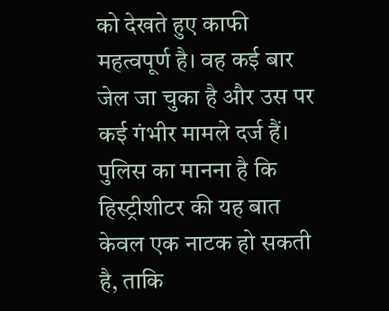को देखते हुए काफी महत्वपूर्ण है। वह कई बार जेल जा चुका है और उस पर कई गंभीर मामले दर्ज हैं। पुलिस का मानना है कि हिस्ट्रीशीटर की यह बात केवल एक नाटक हो सकती है, ताकि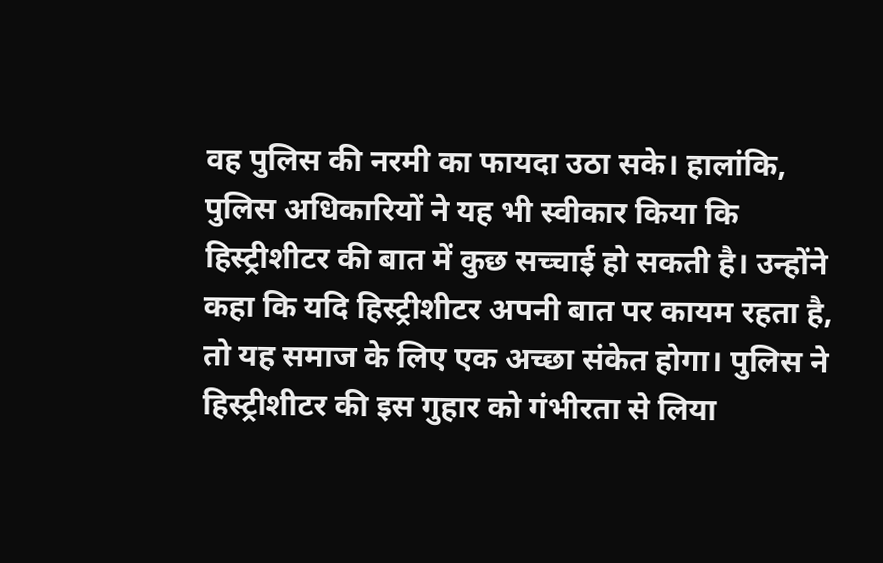वह पुलिस की नरमी का फायदा उठा सके। हालांकि, पुलिस अधिकारियों ने यह भी स्वीकार किया कि हिस्ट्रीशीटर की बात में कुछ सच्चाई हो सकती है। उन्होंने कहा कि यदि हिस्ट्रीशीटर अपनी बात पर कायम रहता है, तो यह समाज के लिए एक अच्छा संकेत होगा। पुलिस ने हिस्ट्रीशीटर की इस गुहार को गंभीरता से लिया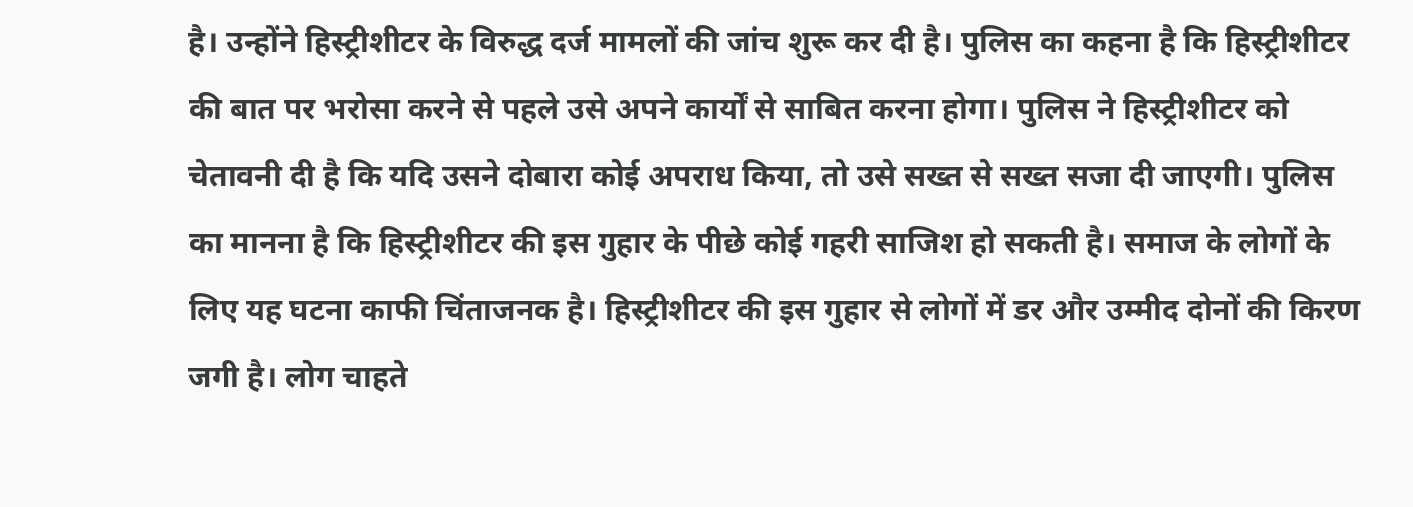है। उन्होंने हिस्ट्रीशीटर के विरुद्ध दर्ज मामलों की जांच शुरू कर दी है। पुलिस का कहना है कि हिस्ट्रीशीटर की बात पर भरोसा करने से पहले उसे अपने कार्यों से साबित करना होगा। पुलिस ने हिस्ट्रीशीटर को चेतावनी दी है कि यदि उसने दोबारा कोई अपराध किया, तो उसे सख्त से सख्त सजा दी जाएगी। पुलिस का मानना है कि हिस्ट्रीशीटर की इस गुहार के पीछे कोई गहरी साजिश हो सकती है। समाज के लोगों के लिए यह घटना काफी चिंताजनक है। हिस्ट्रीशीटर की इस गुहार से लोगों में डर और उम्मीद दोनों की किरण जगी है। लोग चाहते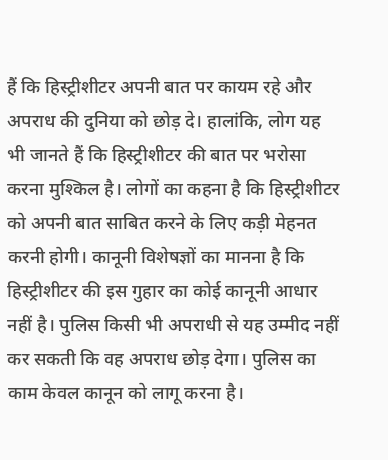हैं कि हिस्ट्रीशीटर अपनी बात पर कायम रहे और अपराध की दुनिया को छोड़ दे। हालांकि, लोग यह भी जानते हैं कि हिस्ट्रीशीटर की बात पर भरोसा करना मुश्किल है। लोगों का कहना है कि हिस्ट्रीशीटर को अपनी बात साबित करने के लिए कड़ी मेहनत करनी होगी। कानूनी विशेषज्ञों का मानना है कि हिस्ट्रीशीटर की इस गुहार का कोई कानूनी आधार नहीं है। पुलिस किसी भी अपराधी से यह उम्मीद नहीं कर सकती कि वह अपराध छोड़ देगा। पुलिस का काम केवल कानून को लागू करना है।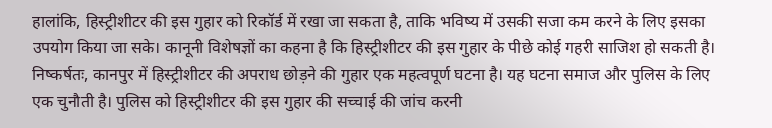हालांकि, हिस्ट्रीशीटर की इस गुहार को रिकॉर्ड में रखा जा सकता है, ताकि भविष्य में उसकी सजा कम करने के लिए इसका उपयोग किया जा सके। कानूनी विशेषज्ञों का कहना है कि हिस्ट्रीशीटर की इस गुहार के पीछे कोई गहरी साजिश हो सकती है। निष्कर्षतः, कानपुर में हिस्ट्रीशीटर की अपराध छोड़ने की गुहार एक महत्वपूर्ण घटना है। यह घटना समाज और पुलिस के लिए एक चुनौती है। पुलिस को हिस्ट्रीशीटर की इस गुहार की सच्चाई की जांच करनी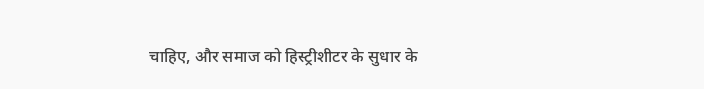चाहिए, और समाज को हिस्ट्रीशीटर के सुधार के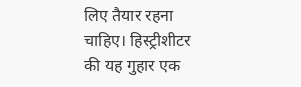लिए तैयार रहना चाहिए। हिस्ट्रीशीटर की यह गुहार एक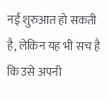नई शुरुआत हो सकती है, लेकिन यह भी सच है कि उसे अपनी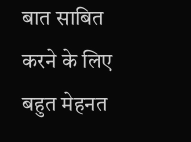बात साबित करने के लिए बहुत मेहनत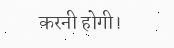करनी होगी।